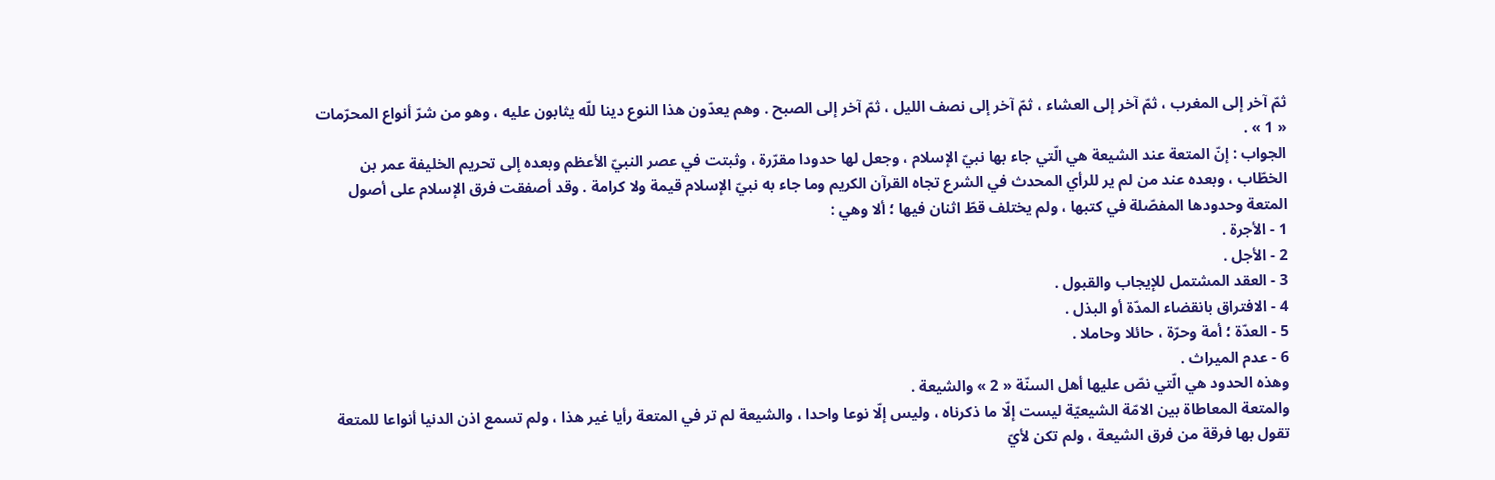ثمّ آخر إلى المغرب ، ثمّ آخر إلى العشاء ، ثمّ آخر إلى نصف الليل ، ثمّ آخر إلى الصبح . وهم يعدّون هذا النوع دينا للّه يثابون عليه ، وهو من شرّ أنواع المحرّمات « 1 » .
الجواب : إنّ المتعة عند الشيعة هي الّتي جاء بها نبيّ الإسلام ، وجعل لها حدودا مقرّرة ، وثبتت في عصر النبيّ الأعظم وبعده إلى تحريم الخليفة عمر بن الخطّاب ، وبعده عند من لم ير للرأي المحدث في الشرع تجاه القرآن الكريم وما جاء به نبيّ الإسلام قيمة ولا كرامة . وقد أصفقت فرق الإسلام على أصول المتعة وحدودها المفصّلة في كتبها ، ولم يختلف قطّ اثنان فيها ؛ ألا وهي :
1 - الأجرة .
2 - الأجل .
3 - العقد المشتمل للإيجاب والقبول .
4 - الافتراق بانقضاء المدّة أو البذل .
5 - العدّة ؛ أمة وحرّة ، حائلا وحاملا .
6 - عدم الميراث .
وهذه الحدود هي الّتي نصّ عليها أهل السنّة « 2 » والشيعة .
والمتعة المعاطاة بين الامّة الشيعيّة ليست إلّا ما ذكرناه ، وليس إلّا نوعا واحدا ، والشيعة لم تر في المتعة رأيا غير هذا ، ولم تسمع اذن الدنيا أنواعا للمتعة تقول بها فرقة من فرق الشيعة ، ولم تكن لأيّ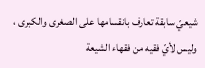شيعيّ سابقة تعارف بانقسامها على الصغرى والكبرى ، وليس لأيّ فقيه من فقهاء الشيعة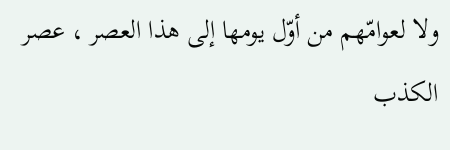ولا لعوامّهم من أوّل يومها إلى هذا العصر ، عصر الكذب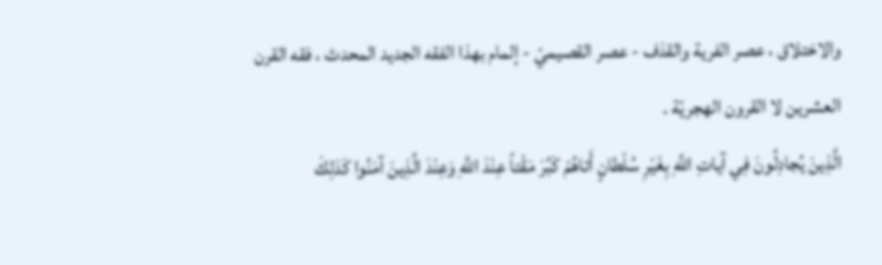والاختلاق ، عصر الفرية والقذف - عصر القصيميّ - إلمام بهذا الفقه الجديد المحدث ، فقه القرن العشرين لا القرون الهجريّة .
الَّذِينَ يُجادِلُونَ فِي آياتِ اللَّهِ بِغَيْرِ سُلْطانٍ أَتاهُمْ كَبُرَ مَقْتاً عِنْدَ اللَّهِ وَعِنْدَ الَّذِينَ آمَنُوا كَذلِكَ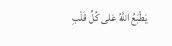يَطْبَعُ اللَّهُ عَلى كُلِّ قَلْبِ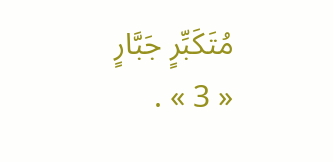مُتَكَبِّرٍ جَبَّارٍ
« 3 » .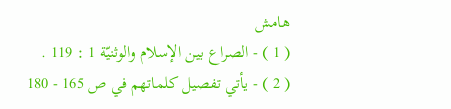هامش
( 1 ) - الصراع بين الإسلام والوثنيّة 1 : 119 .
( 2 ) - يأتي تفصيل كلماتهم في ص 165 - 180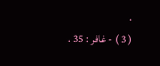.
( 3 ) - غافر : 35 .